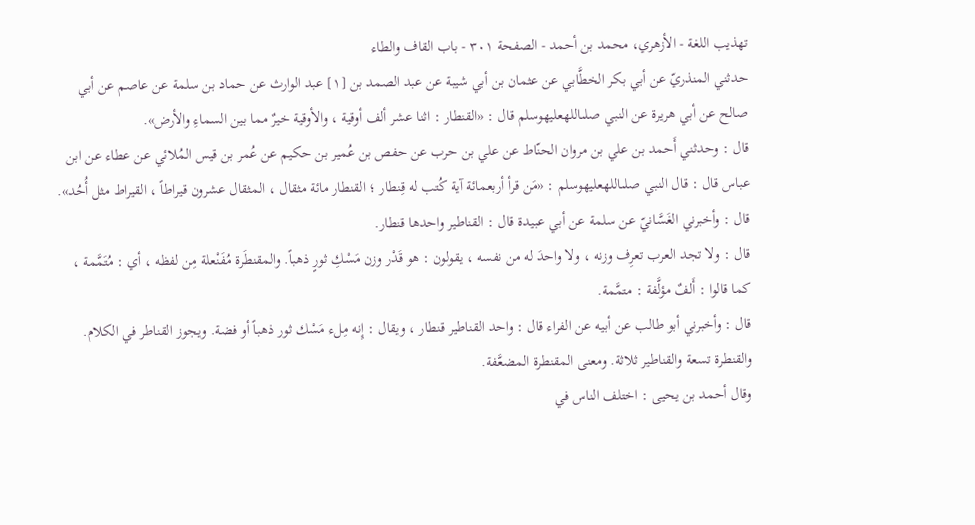تهذيب اللغة - الأزهري، محمد بن أحمد - الصفحة ٣٠١ - باب القاف والطاء
حدثني المنذريّ عن أبي بكر الخطَّابي عن عثمان بن أبي شيبة عن عبد الصمد بن [١] عبد الوارث عن حماد بن سلمة عن عاصم عن أبي صالح عن أبي هريرة عن النبي صلىاللهعليهوسلم قال : «القنطار : اثنا عشر ألف أوقية ، والأوقية خيرٌ مما بين السماءِ والأرض».
قال : وحدثني أَحمد بن علي بن مروان الحنّاط عن علي بن حرب عن حفص بن عُمير بن حكيم عن عُمر بن قيس المُلائي عن عطاء عن ابن عباس قال : قال النبي صلىاللهعليهوسلم : «مَن قرأ أربعمائة آية كُتب له قِنطار ؛ القنطار مائة مثقال ، المثقال عشرون قيراطاً ، القيراط مثل أُحُد».
قال : وأخبرني الغَسَّانيّ عن سلمة عن أبي عبيدة قال : القناطير واحدها قنطار.
قال : ولا تجد العرب تعرِف وزنه ، ولا واحدَ له من نفسه ، يقولون : هو قَدْر وزن مَسْكِ ثورٍ ذهباً. والمقنطَرة مُفَنْعلة مِن لفظه ، أي : مُتَمَّمة ، كما قالوا : أَلفٌ مؤلَّفة : متمَّمة.
قال : وأخبرني أبو طالب عن أبيه عن الفراء قال : واحد القناطير قنطار ، ويقال : إِنه مِلء مَسْك ثور ذهباً أو فضة. ويجوز القناطر في الكلام. والقنطرة تسعة والقناطير ثلاثة. ومعنى المقنطرة المضعَّفة.
وقال أحمد بن يحيى : اختلف الناس في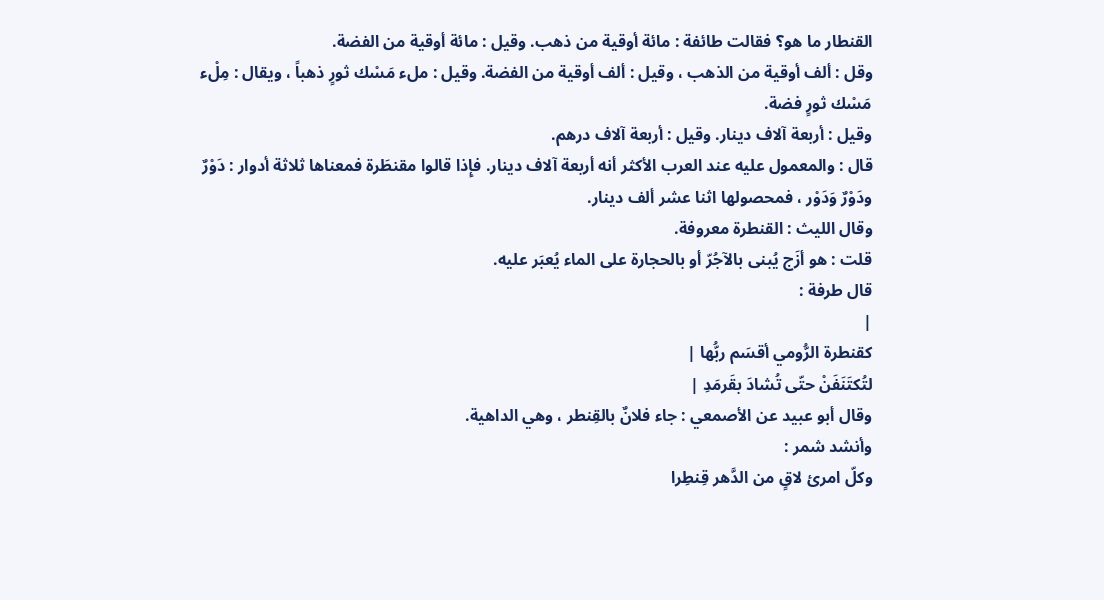القنطار ما هو؟ فقالت طائفة : مائة أوقية من ذهب. وقيل : مائة أوقية من الفضة.
وقل : ألف أوقية من الذهب ، وقيل : ألف أوقية من الفضة. وقيل : ملء مَسْك ثورٍ ذهباً ، ويقال : مِلْء مَسْك ثورٍ فضة.
وقيل : أربعة آلاف دينار. وقيل : أربعة آلاف درهم.
قال : والمعمول عليه عند العرب الأكثر أنه أربعة آلاف دينار. فإِذا قالوا مقنطَرة فمعناها ثلاثة أدوار : دَوْرٌ ودَوْرٌ وَدَوْر ، فمحصولها اثنا عشر ألف دينار.
وقال الليث : القنطرة معروفة.
قلت : هو أزَج يُبنى بالآجُرّ أو بالحجارة على الماء يُعبَر عليه.
قال طرفة :
|
كقنطرة الرُّومي أقسَم ربُّها |
لتُكتَنَفَنْ حتّى تُشادَ بقَرمَدِ |
وقال أبو عبيد عن الأصمعي : جاء فلانٌ بالقِنطر ، وهي الداهية.
وأنشد شمر :
وكلّ امرئ لاقٍ من الدَّهر قِنطِرا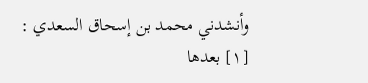وأنشدني محمد بن إسحاق السعدي :
[١] بعدها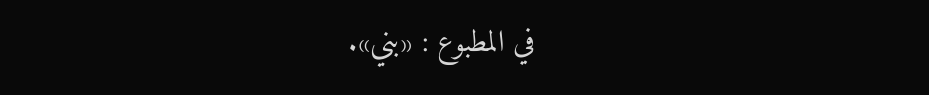في المطبوع : «بني».